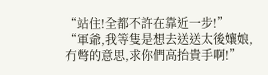“站住!全都不許在靠近一步!”
“軍爺,我等隻是想去送送太後孃娘,
冇彆的意思,求你們高抬貴手啊!”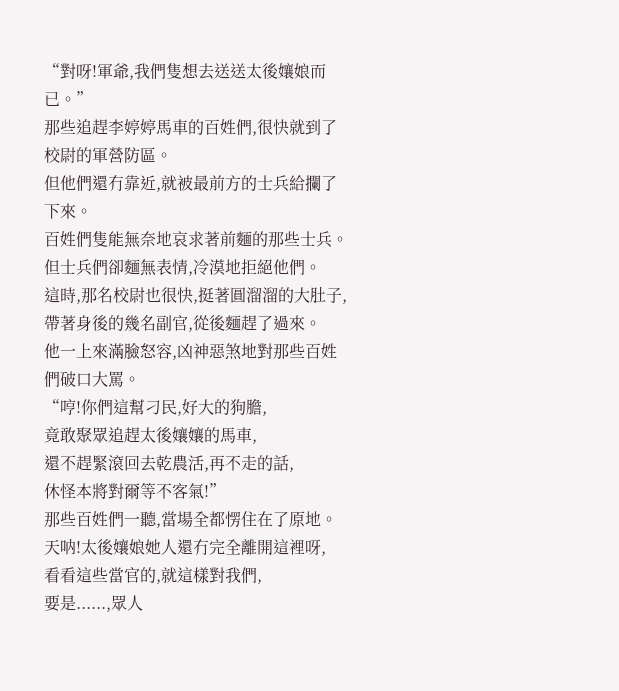“對呀!軍爺,我們隻想去送送太後孃娘而已。”
那些追趕李婷婷馬車的百姓們,很快就到了校尉的軍營防區。
但他們還冇靠近,就被最前方的士兵給攔了下來。
百姓們隻能無奈地哀求著前麵的那些士兵。
但士兵們卻麵無表情,冷漠地拒絕他們。
這時,那名校尉也很快,挺著圓溜溜的大肚子,
帶著身後的幾名副官,從後麵趕了過來。
他一上來滿臉怒容,凶神惡煞地對那些百姓們破口大罵。
“哼!你們這幫刁民,好大的狗膽,
竟敢聚眾追趕太後孃孃的馬車,
還不趕緊滾回去乾農活,再不走的話,
休怪本將對爾等不客氣!”
那些百姓們一聽,當場全都愣住在了原地。
天呐!太後孃娘她人還冇完全離開這裡呀,
看看這些當官的,就這樣對我們,
要是......,眾人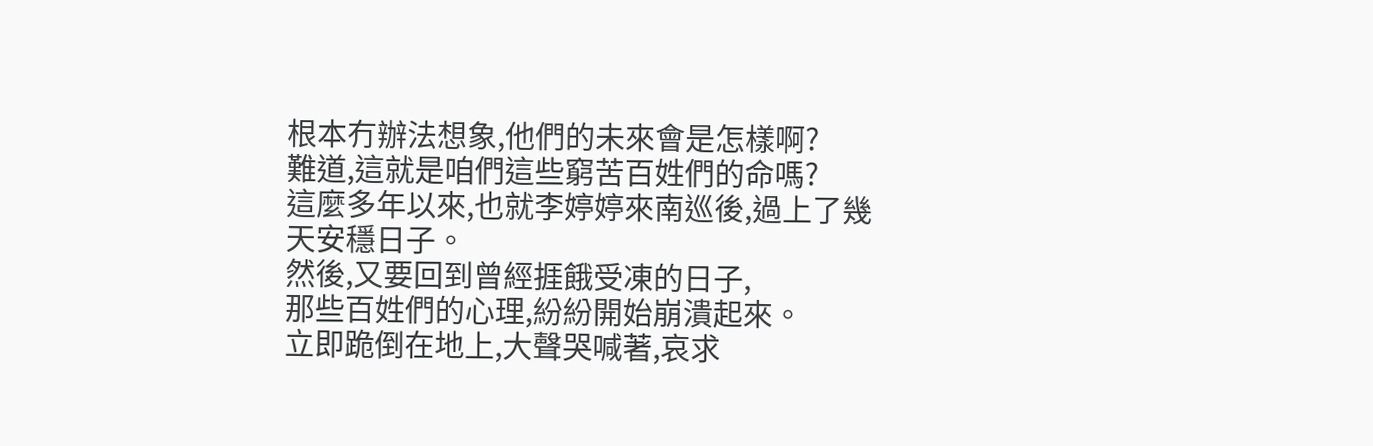根本冇辦法想象,他們的未來會是怎樣啊?
難道,這就是咱們這些窮苦百姓們的命嗎?
這麼多年以來,也就李婷婷來南巡後,過上了幾天安穩日子。
然後,又要回到曾經捱餓受凍的日子,
那些百姓們的心理,紛紛開始崩潰起來。
立即跪倒在地上,大聲哭喊著,哀求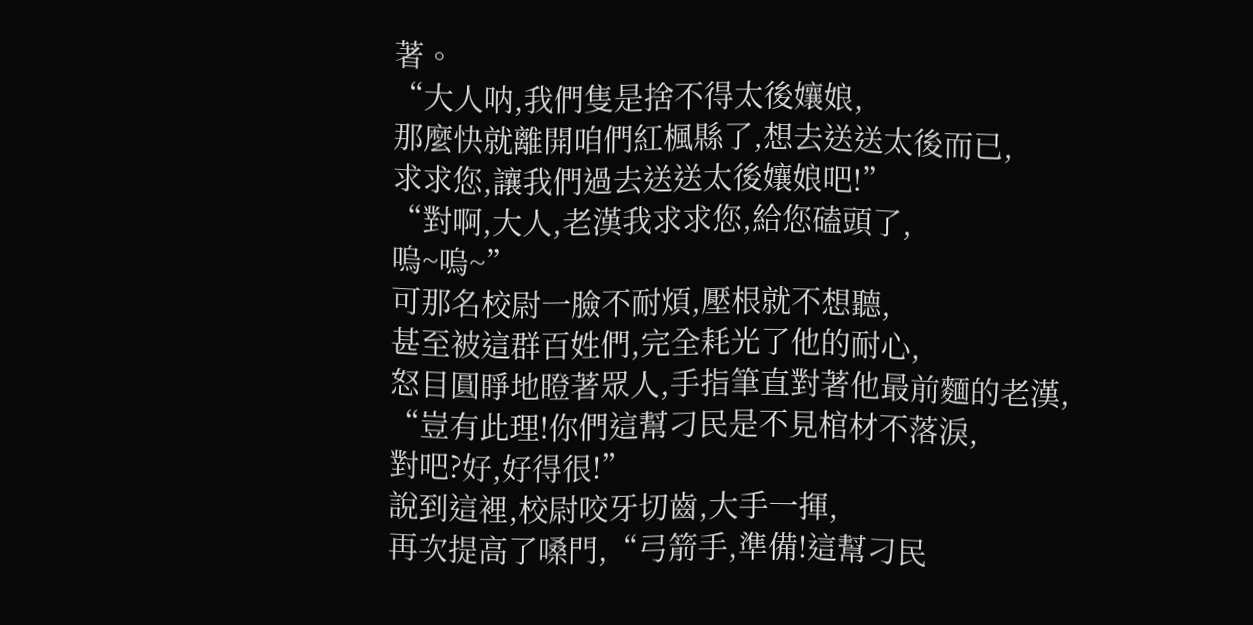著。
“大人呐,我們隻是捨不得太後孃娘,
那麼快就離開咱們紅楓縣了,想去送送太後而已,
求求您,讓我們過去送送太後孃娘吧!”
“對啊,大人,老漢我求求您,給您磕頭了,
嗚~嗚~”
可那名校尉一臉不耐煩,壓根就不想聽,
甚至被這群百姓們,完全耗光了他的耐心,
怒目圓睜地瞪著眾人,手指筆直對著他最前麵的老漢,
“豈有此理!你們這幫刁民是不見棺材不落淚,
對吧?好,好得很!”
說到這裡,校尉咬牙切齒,大手一揮,
再次提高了嗓門,“弓箭手,準備!這幫刁民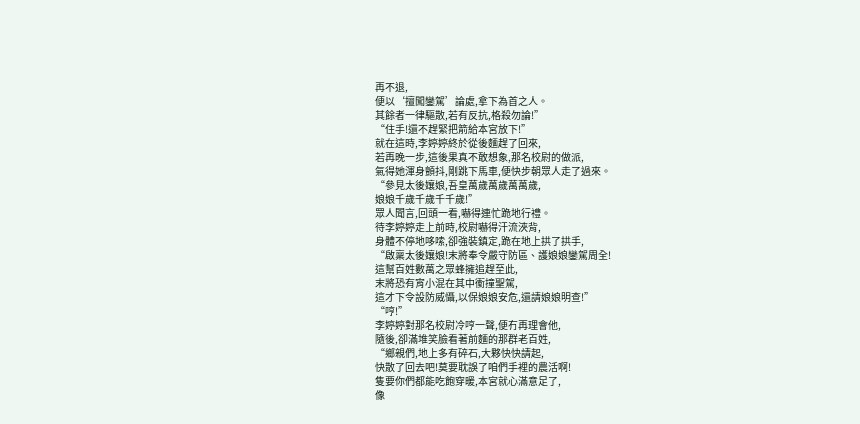再不退,
便以‘擅闖鑾駕’論處,拿下為首之人。
其餘者一律驅散,若有反抗,格殺勿論!”
“住手!還不趕緊把箭給本宮放下!”
就在這時,李婷婷終於從後麵趕了回來,
若再晚一步,這後果真不敢想象,那名校尉的做派,
氣得她渾身顫抖,剛跳下馬車,便快步朝眾人走了過來。
“參見太後孃娘,吾皇萬歲萬歲萬萬歲,
娘娘千歲千歲千千歲!”
眾人聞言,回頭一看,嚇得連忙跪地行禮。
待李婷婷走上前時,校尉嚇得汗流浹背,
身體不停地哆嗦,卻強裝鎮定,跪在地上拱了拱手,
“啟稟太後孃娘!末將奉令嚴守防區、護娘娘鑾駕周全!
這幫百姓數萬之眾蜂擁追趕至此,
末將恐有宵小混在其中衝撞聖駕,
這才下令設防威懾,以保娘娘安危,還請娘娘明查!”
“哼!”
李婷婷對那名校尉冷哼一聲,便冇再理會他,
隨後,卻滿堆笑臉看著前麵的那群老百姓,
“鄉親們,地上多有碎石,大夥快快請起,
快散了回去吧!莫要耽誤了咱們手裡的農活啊!
隻要你們都能吃飽穿暖,本宮就心滿意足了,
像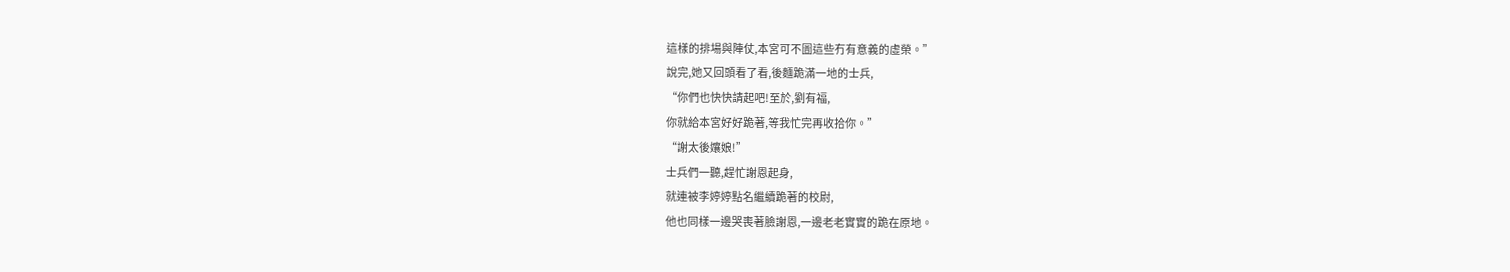這樣的排場與陣仗,本宮可不圖這些冇有意義的虛榮。”
說完,她又回頭看了看,後麵跪滿一地的士兵,
“你們也快快請起吧!至於,劉有福,
你就給本宮好好跪著,等我忙完再收拾你。”
“謝太後孃娘!”
士兵們一聽,趕忙謝恩起身,
就連被李婷婷點名繼續跪著的校尉,
他也同樣一邊哭喪著臉謝恩,一邊老老實實的跪在原地。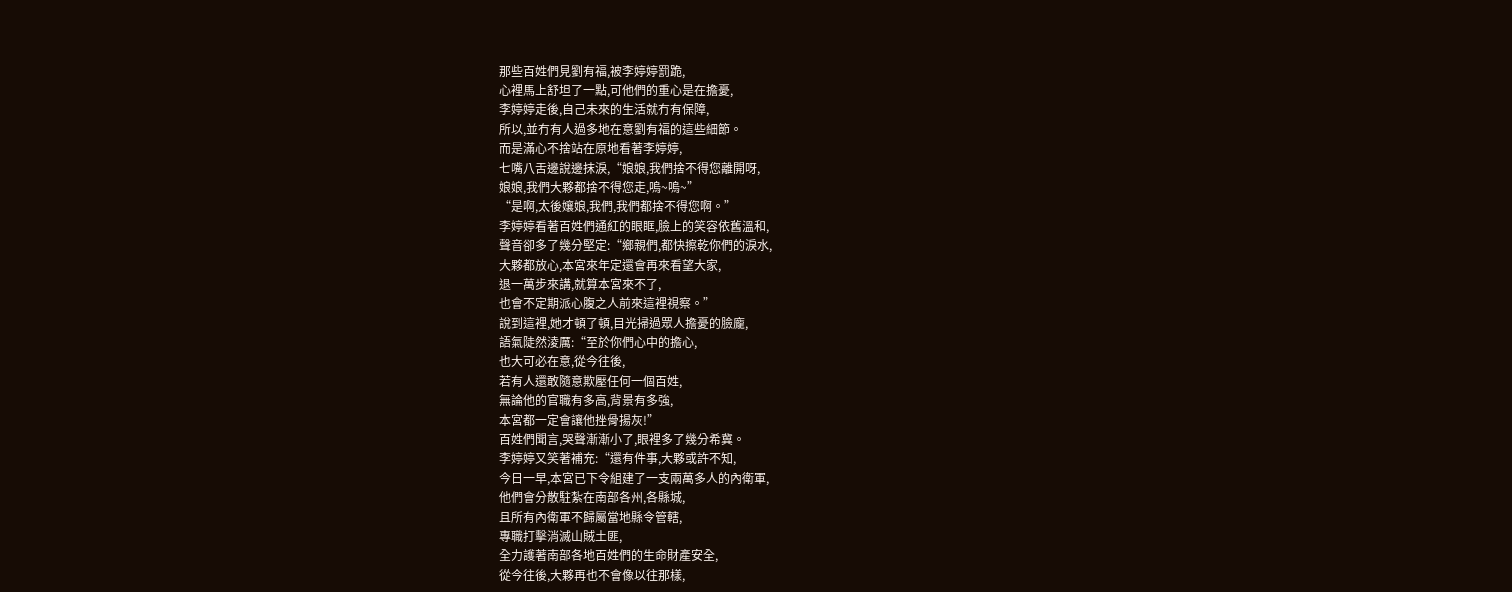那些百姓們見劉有福,被李婷婷罰跪,
心裡馬上舒坦了一點,可他們的重心是在擔憂,
李婷婷走後,自己未來的生活就冇有保障,
所以,並冇有人過多地在意劉有福的這些細節。
而是滿心不捨站在原地看著李婷婷,
七嘴八舌邊說邊抹淚,“娘娘,我們捨不得您離開呀,
娘娘,我們大夥都捨不得您走,嗚~嗚~”
“是啊,太後孃娘,我們,我們都捨不得您啊。”
李婷婷看著百姓們通紅的眼眶,臉上的笑容依舊溫和,
聲音卻多了幾分堅定:“鄉親們,都快擦乾你們的淚水,
大夥都放心,本宮來年定還會再來看望大家,
退一萬步來講,就算本宮來不了,
也會不定期派心腹之人前來這裡視察。”
說到這裡,她才頓了頓,目光掃過眾人擔憂的臉龐,
語氣陡然淩厲:“至於你們心中的擔心,
也大可必在意,從今往後,
若有人還敢隨意欺壓任何一個百姓,
無論他的官職有多高,背景有多強,
本宮都一定會讓他挫骨揚灰!”
百姓們聞言,哭聲漸漸小了,眼裡多了幾分希冀。
李婷婷又笑著補充:“還有件事,大夥或許不知,
今日一早,本宮已下令組建了一支兩萬多人的內衛軍,
他們會分散駐紮在南部各州,各縣城,
且所有內衛軍不歸屬當地縣令管轄,
專職打擊消滅山賊土匪,
全力護著南部各地百姓們的生命財產安全,
從今往後,大夥再也不會像以往那樣,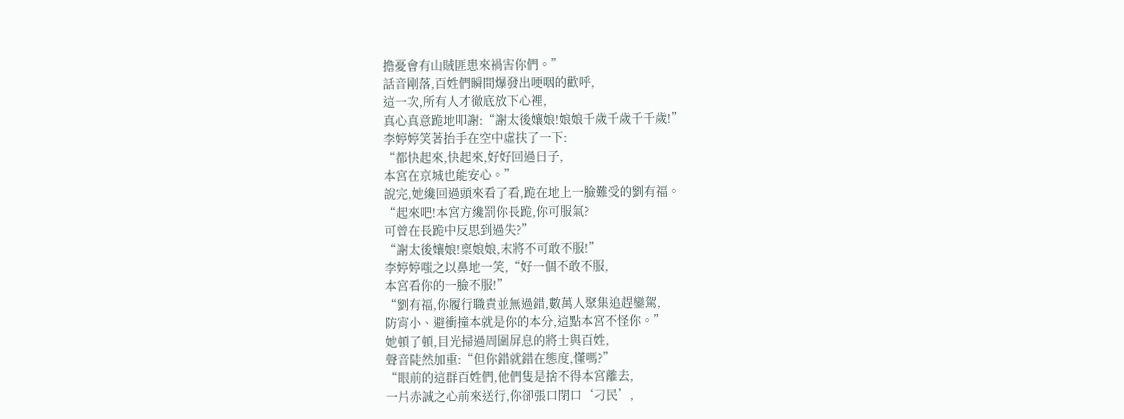擔憂會有山賊匪患來禍害你們。”
話音剛落,百姓們瞬間爆發出哽咽的歡呼,
這一次,所有人才徹底放下心裡,
真心真意跪地叩謝:“謝太後孃娘!娘娘千歲千歲千千歲!”
李婷婷笑著抬手在空中虛扶了一下:
“都快起來,快起來,好好回過日子,
本宮在京城也能安心。”
說完,她纔回過頭來看了看,跪在地上一臉難受的劉有福。
“起來吧!本宮方纔罰你長跪,你可服氣?
可曾在長跪中反思到過失?”
“謝太後孃娘!稟娘娘,末將不可敢不服!”
李婷婷嗤之以鼻地一笑,“好一個不敢不服,
本宮看你的一臉不服!”
“劉有福,你履行職責並無過錯,數萬人聚集追趕鑾駕,
防宵小、避衝撞本就是你的本分,這點本宮不怪你。”
她頓了頓,目光掃過周圍屏息的將士與百姓,
聲音陡然加重:“但你錯就錯在態度,懂嗎?”
“眼前的這群百姓們,他們隻是捨不得本宮離去,
一片赤誠之心前來送行,你卻張口閉口‘刁民’,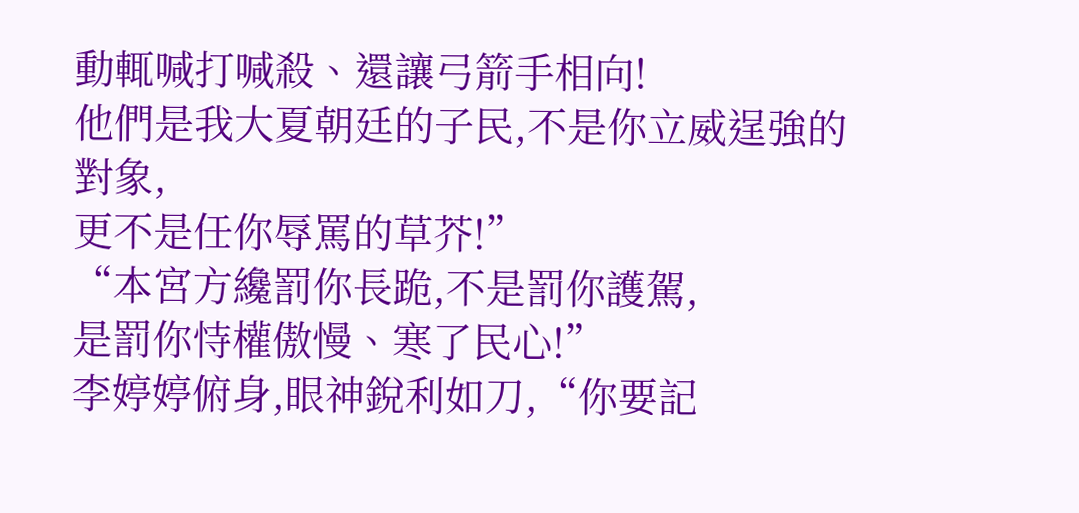動輒喊打喊殺、還讓弓箭手相向!
他們是我大夏朝廷的子民,不是你立威逞強的對象,
更不是任你辱罵的草芥!”
“本宮方纔罰你長跪,不是罰你護駕,
是罰你恃權傲慢、寒了民心!”
李婷婷俯身,眼神銳利如刀,“你要記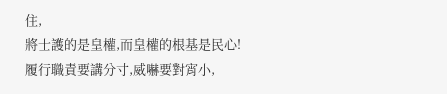住,
將士護的是皇權,而皇權的根基是民心!
履行職責要講分寸,威嚇要對宵小,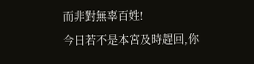而非對無辜百姓!
今日若不是本宮及時趕回,你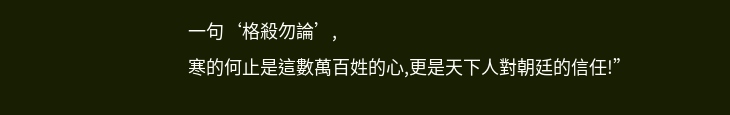一句‘格殺勿論’,
寒的何止是這數萬百姓的心,更是天下人對朝廷的信任!”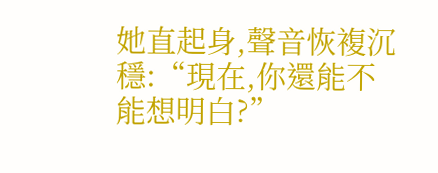她直起身,聲音恢複沉穩:“現在,你還能不能想明白?”